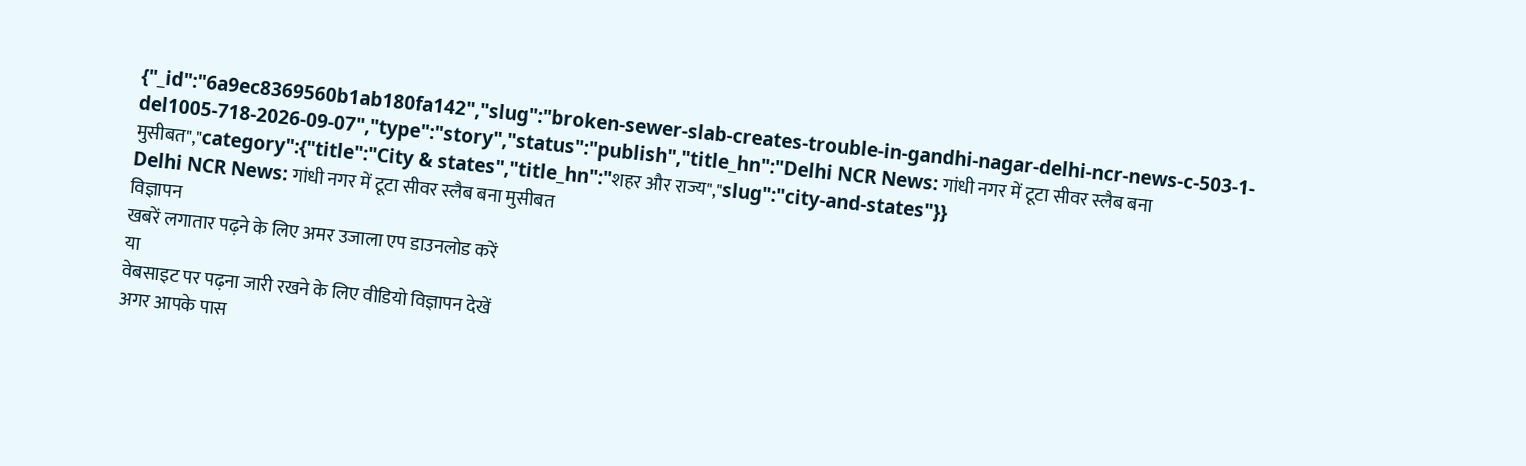{"_id":"6a9ec8369560b1ab180fa142","slug":"broken-sewer-slab-creates-trouble-in-gandhi-nagar-delhi-ncr-news-c-503-1-del1005-718-2026-09-07","type":"story","status":"publish","title_hn":"Delhi NCR News: गांधी नगर में टूटा सीवर स्लैब बना मुसीबत","category":{"title":"City & states","title_hn":"शहर और राज्य","slug":"city-and-states"}}
Delhi NCR News: गांधी नगर में टूटा सीवर स्लैब बना मुसीबत
विज्ञापन
खबरें लगातार पढ़ने के लिए अमर उजाला एप डाउनलोड करें
या
वेबसाइट पर पढ़ना जारी रखने के लिए वीडियो विज्ञापन देखें
अगर आपके पास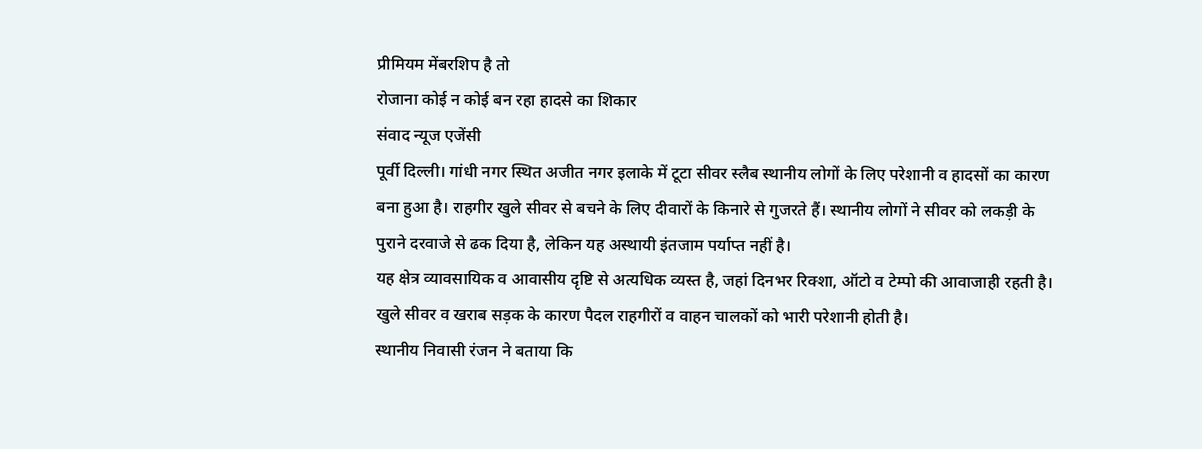प्रीमियम मेंबरशिप है तो
रोजाना कोई न कोई बन रहा हादसे का शिकार
संवाद न्यूज एजेंसी
पूर्वी दिल्ली। गांधी नगर स्थित अजीत नगर इलाके में टूटा सीवर स्लैब स्थानीय लोगों के लिए परेशानी व हादसों का कारण बना हुआ है। राहगीर खुले सीवर से बचने के लिए दीवारों के किनारे से गुजरते हैं। स्थानीय लोगों ने सीवर को लकड़ी के पुराने दरवाजे से ढक दिया है, लेकिन यह अस्थायी इंतजाम पर्याप्त नहीं है।
यह क्षेत्र व्यावसायिक व आवासीय दृष्टि से अत्यधिक व्यस्त है, जहां दिनभर रिक्शा, ऑटो व टेम्पो की आवाजाही रहती है। खुले सीवर व खराब सड़क के कारण पैदल राहगीरों व वाहन चालकों को भारी परेशानी होती है।
स्थानीय निवासी रंजन ने बताया कि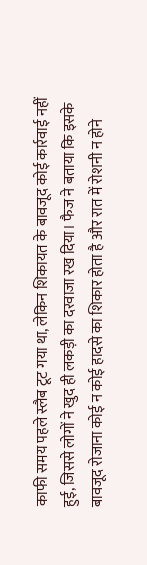काफी समय पहले स्लैब टूट गया था, लेकिन शिकायत के बावजूद कोई कार्रवाई नहीं हुई, जिससे लोगों ने खुद ही लकड़ी का दरवाजा रख दिया। फैज ने बताया कि इसके बावजूद रोजाना कोई न कोई हादसे का शिकार होता है और रात में रोशनी न होने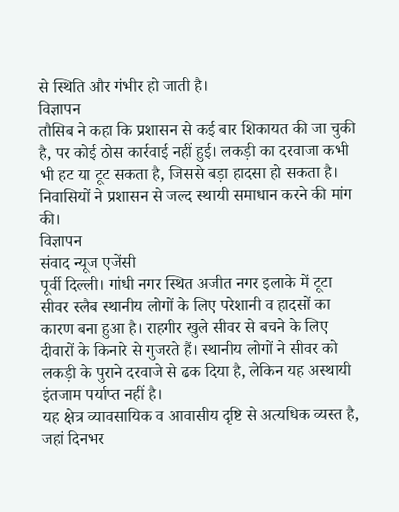से स्थिति और गंभीर हो जाती है।
विज्ञापन
तौसिब ने कहा कि प्रशासन से कई बार शिकायत की जा चुकी है, पर कोई ठोस कार्रवाई नहीं हुई। लकड़ी का दरवाजा कभी भी हट या टूट सकता है, जिससे बड़ा हादसा हो सकता है। निवासियों ने प्रशासन से जल्द स्थायी समाधान करने की मांग की।
विज्ञापन
संवाद न्यूज एजेंसी
पूर्वी दिल्ली। गांधी नगर स्थित अजीत नगर इलाके में टूटा सीवर स्लैब स्थानीय लोगों के लिए परेशानी व हादसों का कारण बना हुआ है। राहगीर खुले सीवर से बचने के लिए दीवारों के किनारे से गुजरते हैं। स्थानीय लोगों ने सीवर को लकड़ी के पुराने दरवाजे से ढक दिया है, लेकिन यह अस्थायी इंतजाम पर्याप्त नहीं है।
यह क्षेत्र व्यावसायिक व आवासीय दृष्टि से अत्यधिक व्यस्त है, जहां दिनभर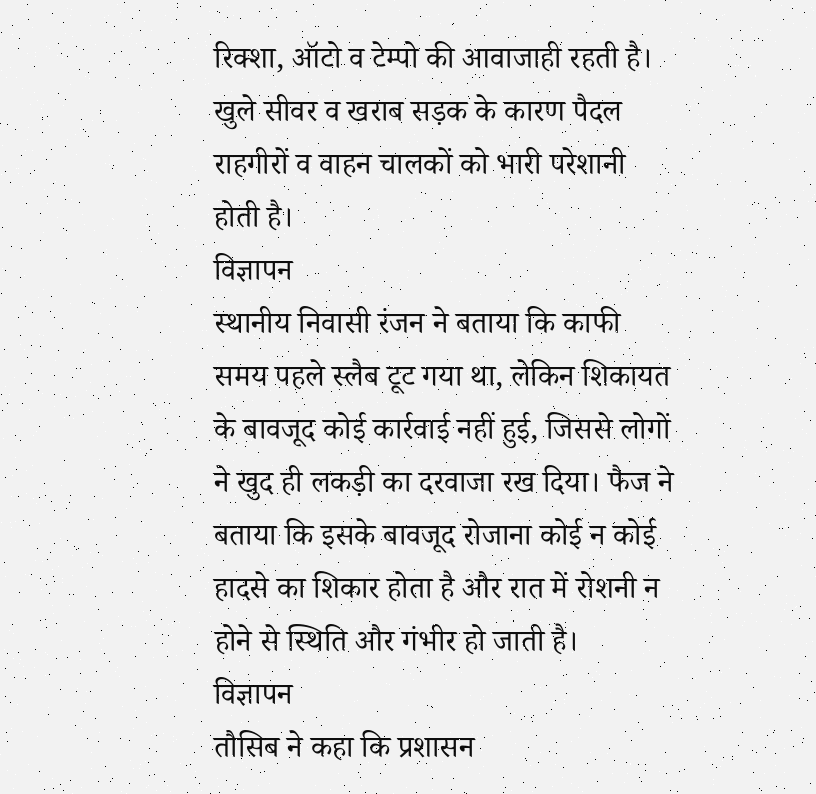रिक्शा, ऑटो व टेम्पो की आवाजाही रहती है। खुले सीवर व खराब सड़क के कारण पैदल राहगीरों व वाहन चालकों को भारी परेशानी होती है।
विज्ञापन
स्थानीय निवासी रंजन ने बताया कि काफी समय पहले स्लैब टूट गया था, लेकिन शिकायत के बावजूद कोई कार्रवाई नहीं हुई, जिससे लोगों ने खुद ही लकड़ी का दरवाजा रख दिया। फैज ने बताया कि इसके बावजूद रोजाना कोई न कोई हादसे का शिकार होता है और रात में रोशनी न होने से स्थिति और गंभीर हो जाती है।
विज्ञापन
तौसिब ने कहा कि प्रशासन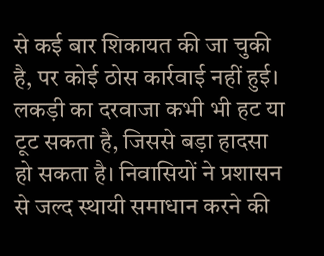से कई बार शिकायत की जा चुकी है, पर कोई ठोस कार्रवाई नहीं हुई। लकड़ी का दरवाजा कभी भी हट या टूट सकता है, जिससे बड़ा हादसा हो सकता है। निवासियों ने प्रशासन से जल्द स्थायी समाधान करने की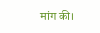मांग की।